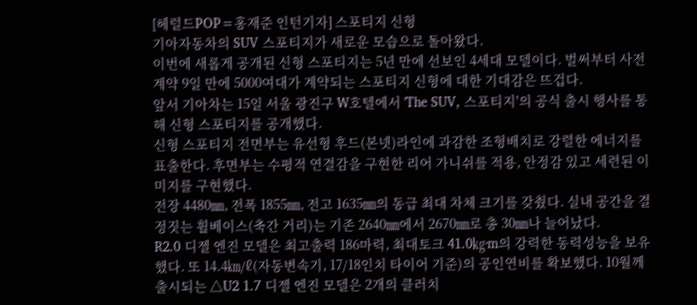[헤럴드POP=홍재준 인턴기자] 스포티지 신형
기아자동차의 SUV 스포티지가 새로운 모습으로 돌아왔다.
이번에 새롭게 공개된 신형 스포티지는 5년 만에 선보인 4세대 모델이다. 벌써부터 사전계약 9일 만에 5000여대가 계약되는 스포티지 신형에 대한 기대감은 뜨겁다.
앞서 기아차는 15일 서울 광진구 W호텔에서 'The SUV, 스포티지'의 공식 출시 행사를 통해 신형 스포티지를 공개했다.
신형 스포티지 전면부는 유선형 후드(본넷)라인에 과감한 조형배치로 강렬한 에너지를 표출한다. 후면부는 수평적 연결감을 구현한 리어 가니쉬를 적용, 안정감 있고 세련된 이미지를 구현했다.
전장 4480㎜, 전폭 1855㎜, 전고 1635㎜의 동급 최대 차체 크기를 갖췄다. 실내 공간을 결정짓는 휠베이스(축간 거리)는 기존 2640㎜에서 2670㎜로 총 30㎜나 늘어났다.
R2.0 디젤 엔진 모델은 최고출력 186마력, 최대토크 41.0㎏·m의 강력한 동력성능을 보유했다. 또 14.4㎞/ℓ(자동변속기, 17/18인치 타이어 기준)의 공인연비를 확보했다. 10월께 출시되는 △U2 1.7 디젤 엔진 모델은 2개의 클러치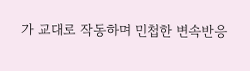가 교대로 작동하며 민첩한 변속반응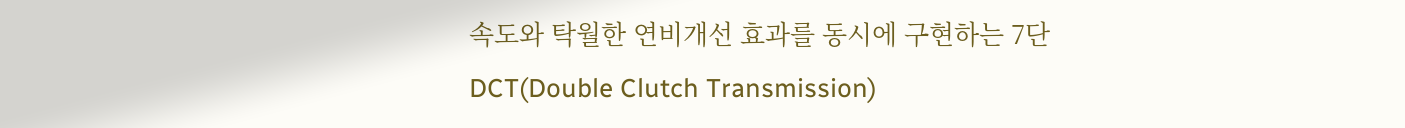속도와 탁월한 연비개선 효과를 동시에 구현하는 7단 DCT(Double Clutch Transmission)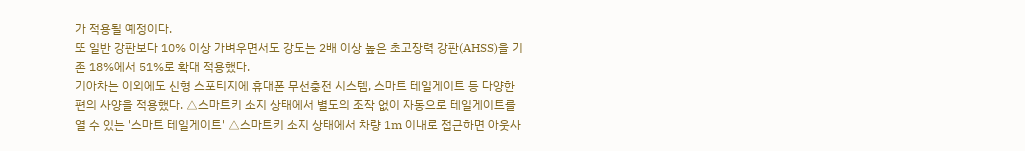가 적용될 예정이다.
또 일반 강판보다 10% 이상 가벼우면서도 강도는 2배 이상 높은 초고장력 강판(AHSS)을 기존 18%에서 51%로 확대 적용했다.
기아차는 이외에도 신형 스포티지에 휴대폰 무선충전 시스템, 스마트 테일게이트 등 다양한 편의 사양을 적용했다. △스마트키 소지 상태에서 별도의 조작 없이 자동으로 테일게이트를 열 수 있는 '스마트 테일게이트' △스마트키 소지 상태에서 차량 1m 이내로 접근하면 아웃사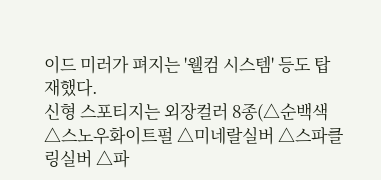이드 미러가 펴지는 '웰컴 시스템' 등도 탑재했다.
신형 스포티지는 외장컬러 8종(△순백색 △스노우화이트펄 △미네랄실버 △스파클링실버 △파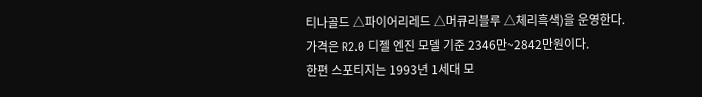티나골드 △파이어리레드 △머큐리블루 △체리흑색)을 운영한다. 가격은 R2.0 디젤 엔진 모델 기준 2346만~2842만원이다.
한편 스포티지는 1993년 1세대 모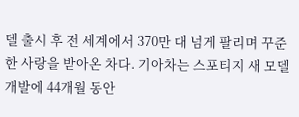델 출시 후 전 세계에서 370만 대 넘게 팔리며 꾸준한 사랑을 받아온 차다. 기아차는 스포티지 새 모델 개발에 44개월 동안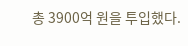총 3900억 원을 투입했다.